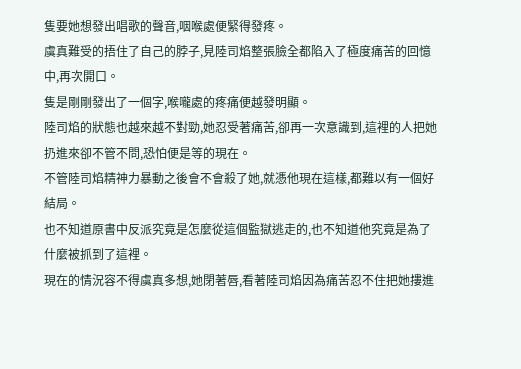隻要她想發出唱歌的聲音,咽喉處便緊得發疼。
虞真難受的捂住了自己的脖子,見陸司焰整張臉全都陷入了極度痛苦的回憶中,再次開口。
隻是剛剛發出了一個字,喉嚨處的疼痛便越發明顯。
陸司焰的狀態也越來越不對勁,她忍受著痛苦,卻再一次意識到,這裡的人把她扔進來卻不管不問,恐怕便是等的現在。
不管陸司焰精神力暴動之後會不會殺了她,就憑他現在這樣,都難以有一個好結局。
也不知道原書中反派究竟是怎麼從這個監獄逃走的,也不知道他究竟是為了什麼被抓到了這裡。
現在的情況容不得虞真多想,她閉著唇,看著陸司焰因為痛苦忍不住把她摟進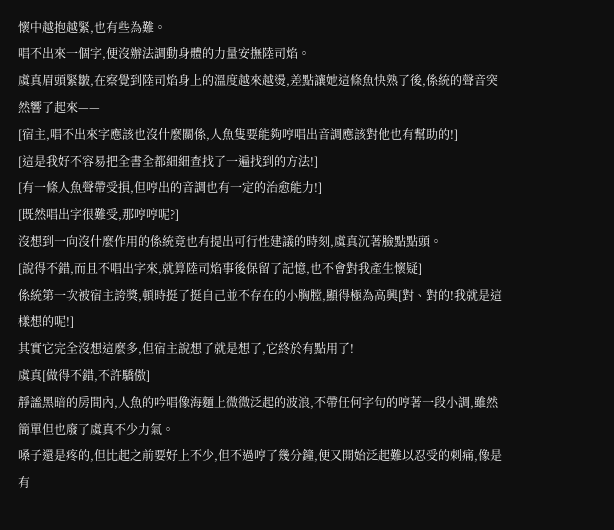懷中越抱越緊,也有些為難。
唱不出來一個字,便沒辦法調動身體的力量安撫陸司焰。
虞真眉頭緊皺,在察覺到陸司焰身上的溫度越來越燙,差點讓她這條魚快熟了後,係統的聲音突然響了起來——
[宿主,唱不出來字應該也沒什麼關係,人魚隻要能夠哼唱出音調應該對他也有幫助的!]
[這是我好不容易把全書全都細細查找了一遍找到的方法!]
[有一條人魚聲帶受損,但哼出的音調也有一定的治愈能力!]
[既然唱出字很難受,那哼哼呢?]
沒想到一向沒什麼作用的係統竟也有提出可行性建議的時刻,虞真沉著臉點點頭。
[說得不錯,而且不唱出字來,就算陸司焰事後保留了記憶,也不會對我產生懷疑]
係統第一次被宿主誇獎,頓時挺了挺自己並不存在的小胸膛,顯得極為高興[對、對的!我就是這樣想的呢!]
其實它完全沒想這麼多,但宿主說想了就是想了,它終於有點用了!
虞真[做得不錯,不許驕傲]
靜謐黑暗的房間內,人魚的吟唱像海麵上微微泛起的波浪,不帶任何字句的哼著一段小調,雖然簡單但也廢了虞真不少力氣。
嗓子還是疼的,但比起之前要好上不少,但不過哼了幾分鐘,便又開始泛起難以忍受的刺痛,像是有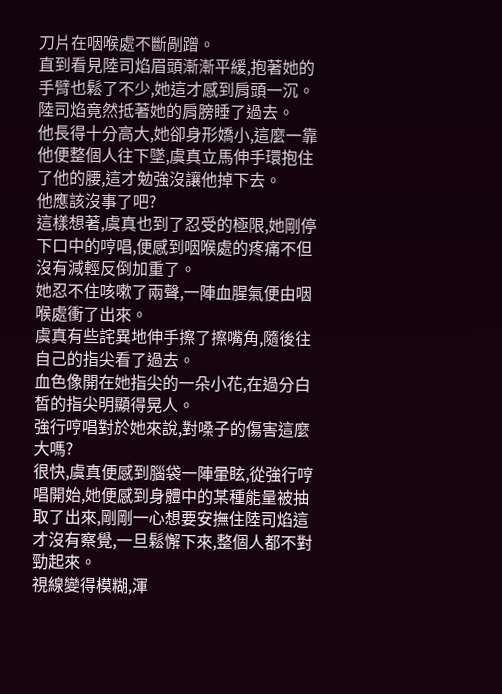刀片在咽喉處不斷剮蹭。
直到看見陸司焰眉頭漸漸平緩,抱著她的手臂也鬆了不少,她這才感到肩頭一沉。
陸司焰竟然抵著她的肩膀睡了過去。
他長得十分高大,她卻身形嬌小,這麼一靠他便整個人往下墜,虞真立馬伸手環抱住了他的腰,這才勉強沒讓他掉下去。
他應該沒事了吧?
這樣想著,虞真也到了忍受的極限,她剛停下口中的哼唱,便感到咽喉處的疼痛不但沒有減輕反倒加重了。
她忍不住咳嗽了兩聲,一陣血腥氣便由咽喉處衝了出來。
虞真有些詫異地伸手擦了擦嘴角,隨後往自己的指尖看了過去。
血色像開在她指尖的一朵小花,在過分白皙的指尖明顯得晃人。
強行哼唱對於她來說,對嗓子的傷害這麼大嗎?
很快,虞真便感到腦袋一陣暈眩,從強行哼唱開始,她便感到身體中的某種能量被抽取了出來,剛剛一心想要安撫住陸司焰這才沒有察覺,一旦鬆懈下來,整個人都不對勁起來。
視線變得模糊,渾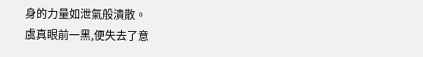身的力量如泄氣般潰散。
虞真眼前一黑,便失去了意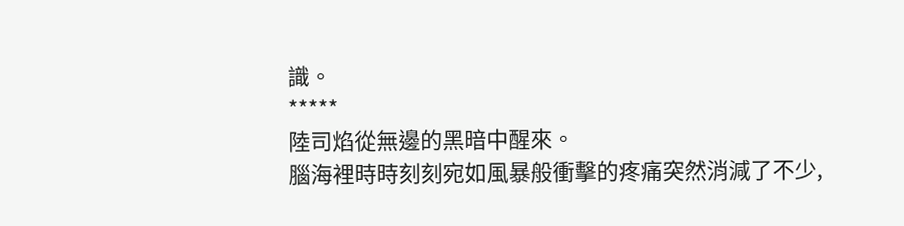識。
*****
陸司焰從無邊的黑暗中醒來。
腦海裡時時刻刻宛如風暴般衝擊的疼痛突然消減了不少,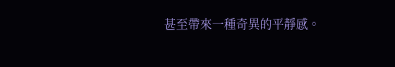甚至帶來一種奇異的平靜感。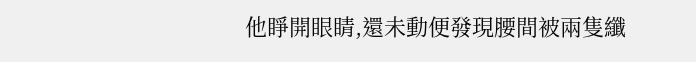他睜開眼睛,還未動便發現腰間被兩隻纖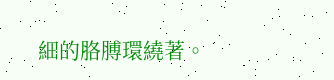細的胳膊環繞著。